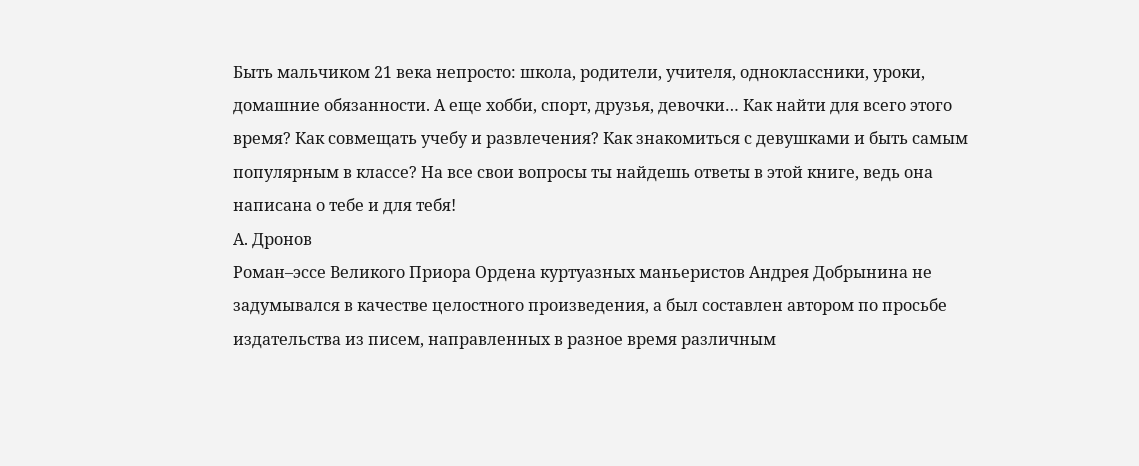Быть мальчиком 21 века непросто: школа, родители, учителя, одноклассники, уроки, домашние обязанности. А еще хобби, спорт, друзья, девочки… Как найти для всего этого время? Как совмещать учебу и развлечения? Как знакомиться с девушками и быть самым популярным в классе? На все свои вопросы ты найдешь ответы в этой книге, ведь она написана о тебе и для тебя!
А. Дронов
Роман–эссе Великого Приора Ордена куртуазных маньеристов Андрея Добрынина не задумывался в качестве целостного произведения, а был составлен автором по просьбе издательства из писем, направленных в разное время различным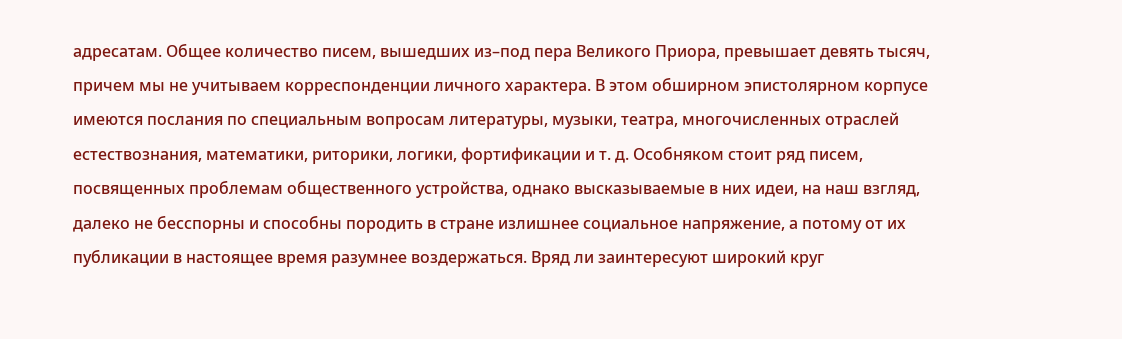адресатам. Общее количество писем, вышедших из–под пера Великого Приора, превышает девять тысяч, причем мы не учитываем корреспонденции личного характера. В этом обширном эпистолярном корпусе имеются послания по специальным вопросам литературы, музыки, театра, многочисленных отраслей естествознания, математики, риторики, логики, фортификации и т. д. Особняком стоит ряд писем, посвященных проблемам общественного устройства, однако высказываемые в них идеи, на наш взгляд, далеко не бесспорны и способны породить в стране излишнее социальное напряжение, а потому от их публикации в настоящее время разумнее воздержаться. Вряд ли заинтересуют широкий круг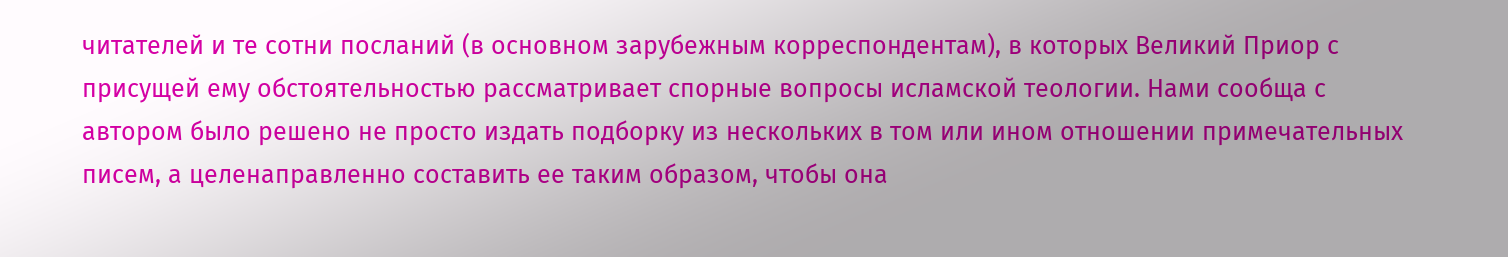читателей и те сотни посланий (в основном зарубежным корреспондентам), в которых Великий Приор с присущей ему обстоятельностью рассматривает спорные вопросы исламской теологии. Нами сообща с автором было решено не просто издать подборку из нескольких в том или ином отношении примечательных писем, а целенаправленно составить ее таким образом, чтобы она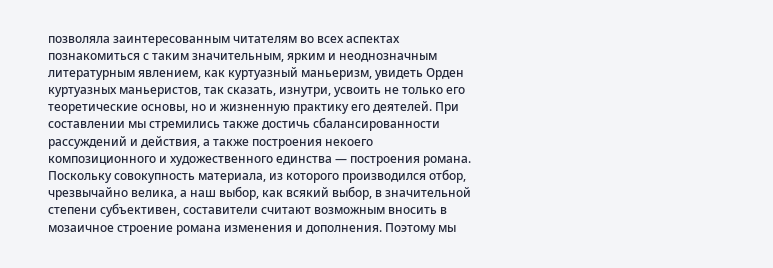позволяла заинтересованным читателям во всех аспектах познакомиться с таким значительным, ярким и неоднозначным литературным явлением, как куртуазный маньеризм, увидеть Орден куртуазных маньеристов, так сказать, изнутри, усвоить не только его теоретические основы, но и жизненную практику его деятелей. При составлении мы стремились также достичь сбалансированности рассуждений и действия, а также построения некоего композиционного и художественного единства — построения романа. Поскольку совокупность материала, из которого производился отбор, чрезвычайно велика, а наш выбор, как всякий выбор, в значительной степени субъективен, составители считают возможным вносить в мозаичное строение романа изменения и дополнения. Поэтому мы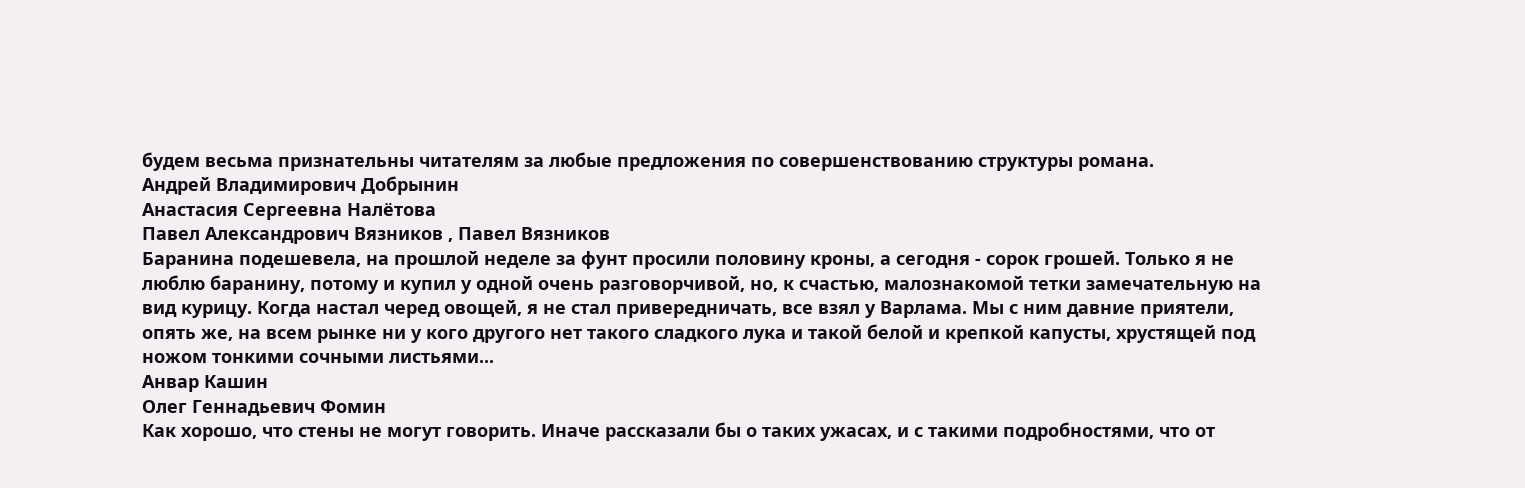будем весьма признательны читателям за любые предложения по совершенствованию структуры романа.
Андрей Владимирович Добрынин
Анастасия Сергеевна Налётова
Павел Александрович Вязников , Павел Вязников
Баранина подешевела, на прошлой неделе за фунт просили половину кроны, а сегодня - сорок грошей. Только я не люблю баранину, потому и купил у одной очень разговорчивой, но, к счастью, малознакомой тетки замечательную на вид курицу. Когда настал черед овощей, я не стал привередничать, все взял у Варлама. Мы с ним давние приятели, опять же, на всем рынке ни у кого другого нет такого сладкого лука и такой белой и крепкой капусты, хрустящей под ножом тонкими сочными листьями...
Анвар Кашин
Олег Геннадьевич Фомин
Как хорошо, что стены не могут говорить. Иначе рассказали бы о таких ужасах, и с такими подробностями, что от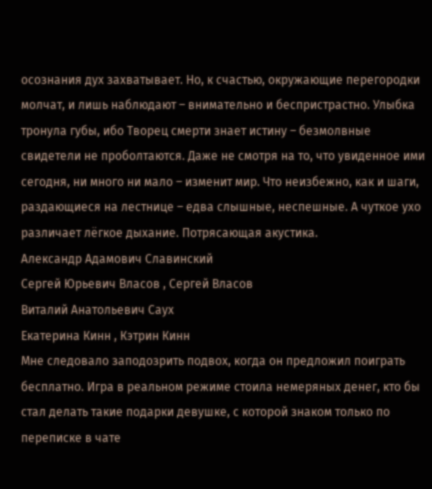осознания дух захватывает. Но, к счастью, окружающие перегородки молчат, и лишь наблюдают – внимательно и беспристрастно. Улыбка тронула губы, ибо Творец смерти знает истину – безмолвные свидетели не проболтаются. Даже не смотря на то, что увиденное ими сегодня, ни много ни мало – изменит мир. Что неизбежно, как и шаги, раздающиеся на лестнице – едва слышные, неспешные. А чуткое ухо различает лёгкое дыхание. Потрясающая акустика.
Александр Адамович Славинский
Сергей Юрьевич Власов , Сергей Власов
Виталий Анатольевич Саух
Екатерина Кинн , Кэтрин Кинн
Мне следовало заподозрить подвох, когда он предложил поиграть бесплатно. Игра в реальном режиме стоила немеряных денег, кто бы стал делать такие подарки девушке, с которой знаком только по переписке в чате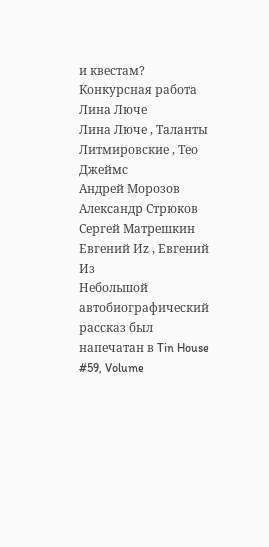и квестам? Конкурсная работа Лина Люче
Лина Люче , Таланты Литмировские , Тео Джеймс
Андрей Морозов
Александр Стрюков
Сергей Матрешкин
Евгений Иz , Евгений Из
Небольшой автобиографический рассказ был напечатан в Tin House #59, Volume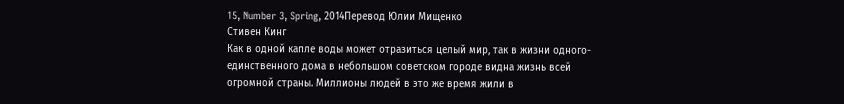15, Number 3, Spring, 2014Перевод Юлии Мищенко
Стивен Кинг
Как в одной капле воды может отразиться целый мир, так в жизни одного-единственного дома в небольшом советском городе видна жизнь всей огромной страны. Миллионы людей в это же время жили в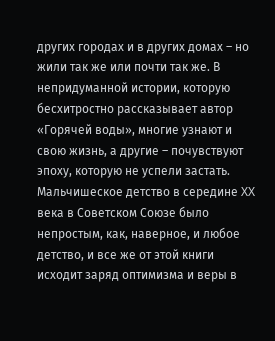других городах и в других домах – но жили так же или почти так же. В непридуманной истории, которую бесхитростно рассказывает автор «Горячей воды», многие узнают и свою жизнь, а другие – почувствуют эпоху, которую не успели застать. Мальчишеское детство в середине XX века в Советском Союзе было непростым, как, наверное, и любое детство, и все же от этой книги исходит заряд оптимизма и веры в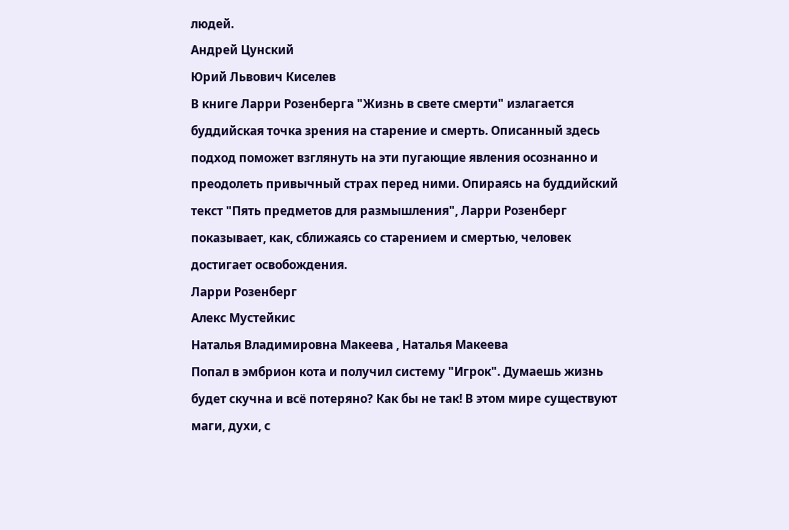людей.
Андрей Цунский
Юрий Львович Киселев
В книге Ларри Розенберга "Жизнь в свете смерти" излагается буддийская точка зрения на старение и смерть. Описанный здесь подход поможет взглянуть на эти пугающие явления осознанно и преодолеть привычный страх перед ними. Опираясь на буддийский текст "Пять предметов для размышления", Ларри Розенберг показывает, как, сближаясь со старением и смертью, человек достигает освобождения.
Ларри Розенберг
Алекс Мустейкис
Наталья Владимировна Макеева , Наталья Макеева
Попал в эмбрион кота и получил систему "Игрок". Думаешь жизнь будет скучна и всё потеряно? Как бы не так! В этом мире существуют маги, духи, с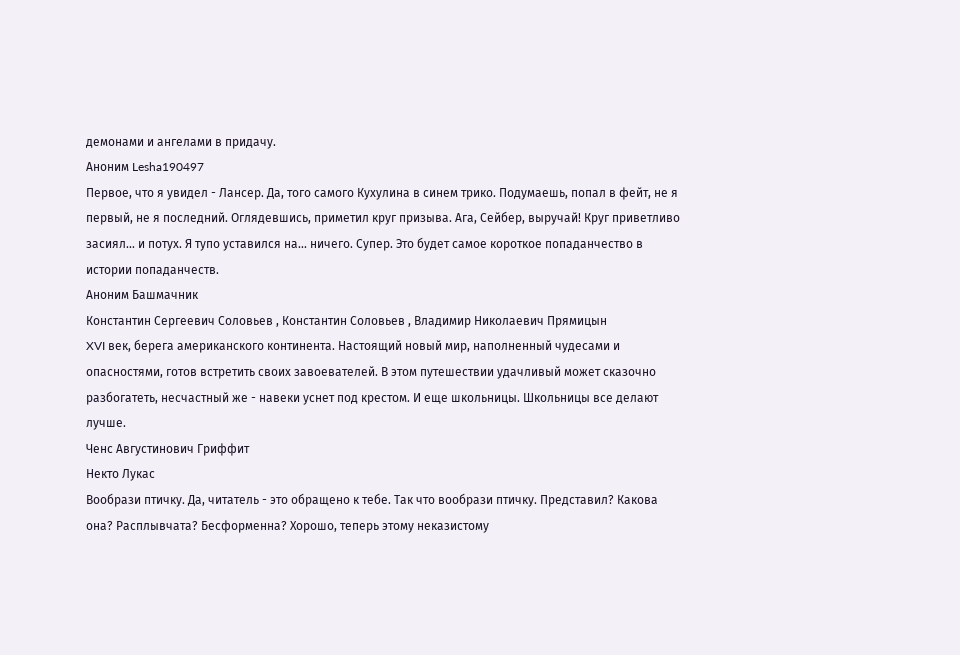демонами и ангелами в придачу.
Аноним Lesha190497
Первое, что я увидел - Лансер. Да, того самого Кухулина в синем трико. Подумаешь, попал в фейт, не я первый, не я последний. Оглядевшись, приметил круг призыва. Ага, Сейбер, выручай! Круг приветливо засиял... и потух. Я тупо уставился на... ничего. Супер. Это будет самое короткое попаданчество в истории попаданчеств.
Аноним Башмачник
Константин Сергеевич Соловьев , Константин Соловьев , Владимир Николаевич Прямицын
XVI век, берега американского континента. Настоящий новый мир, наполненный чудесами и опасностями, готов встретить своих завоевателей. В этом путешествии удачливый может сказочно разбогатеть, несчастный же - навеки уснет под крестом. И еще школьницы. Школьницы все делают лучше.
Ченс Августинович Гриффит
Некто Лукас
Вообрази птичку. Да, читатель - это обращено к тебе. Так что вообрази птичку. Представил? Какова она? Расплывчата? Бесформенна? Хорошо, теперь этому неказистому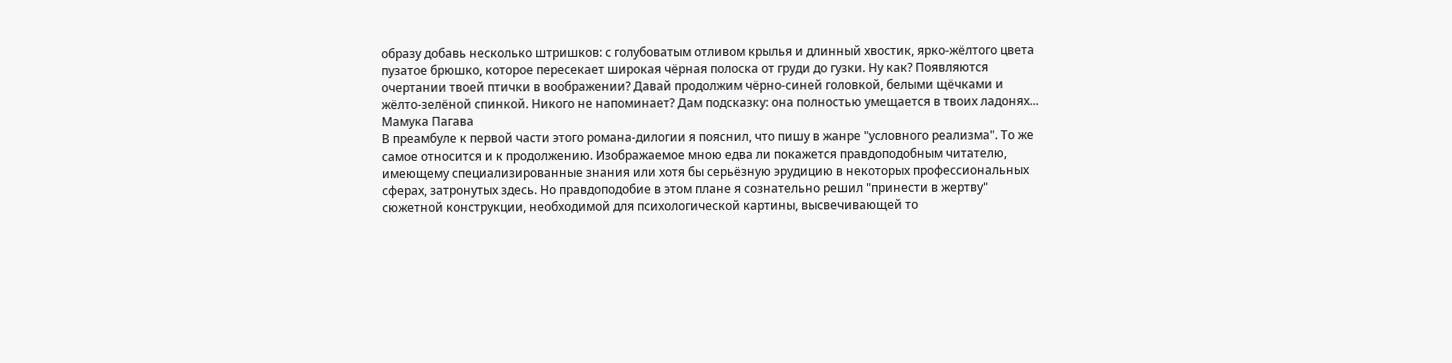образу добавь несколько штришков: с голубоватым отливом крылья и длинный хвостик, ярко-жёлтого цвета пузатое брюшко, которое пересекает широкая чёрная полоска от груди до гузки. Ну как? Появляются очертании твоей птички в воображении? Давай продолжим чёрно-синей головкой, белыми щёчками и жёлто-зелёной спинкой. Никого не напоминает? Дам подсказку: она полностью умещается в твоих ладонях...
Мамука Пагава
В преамбуле к первой части этого романа-дилогии я пояснил, что пишу в жанре "условного реализма". То же самое относится и к продолжению. Изображаемое мною едва ли покажется правдоподобным читателю, имеющему специализированные знания или хотя бы серьёзную эрудицию в некоторых профессиональных сферах, затронутых здесь. Но правдоподобие в этом плане я сознательно решил "принести в жертву" сюжетной конструкции, необходимой для психологической картины, высвечивающей то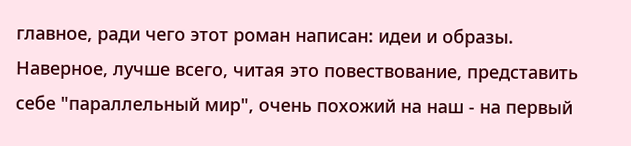главное, ради чего этот роман написан: идеи и образы. Наверное, лучше всего, читая это повествование, представить себе "параллельный мир", очень похожий на наш - на первый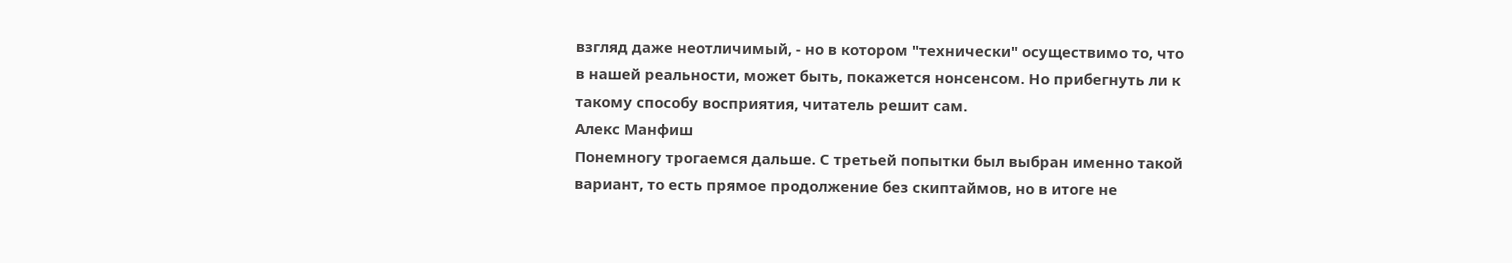взгляд даже неотличимый, - но в котором "технически" осуществимо то, что в нашей реальности, может быть, покажется нонсенсом. Но прибегнуть ли к такому способу восприятия, читатель решит сам.
Алекс Манфиш
Понемногу трогаемся дальше. С третьей попытки был выбран именно такой вариант, то есть прямое продолжение без скиптаймов, но в итоге не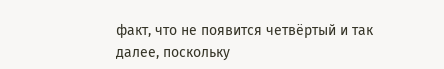факт, что не появится четвёртый и так далее, поскольку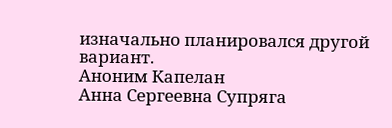изначально планировался другой вариант.
Аноним Капелан
Анна Сергеевна Супряга